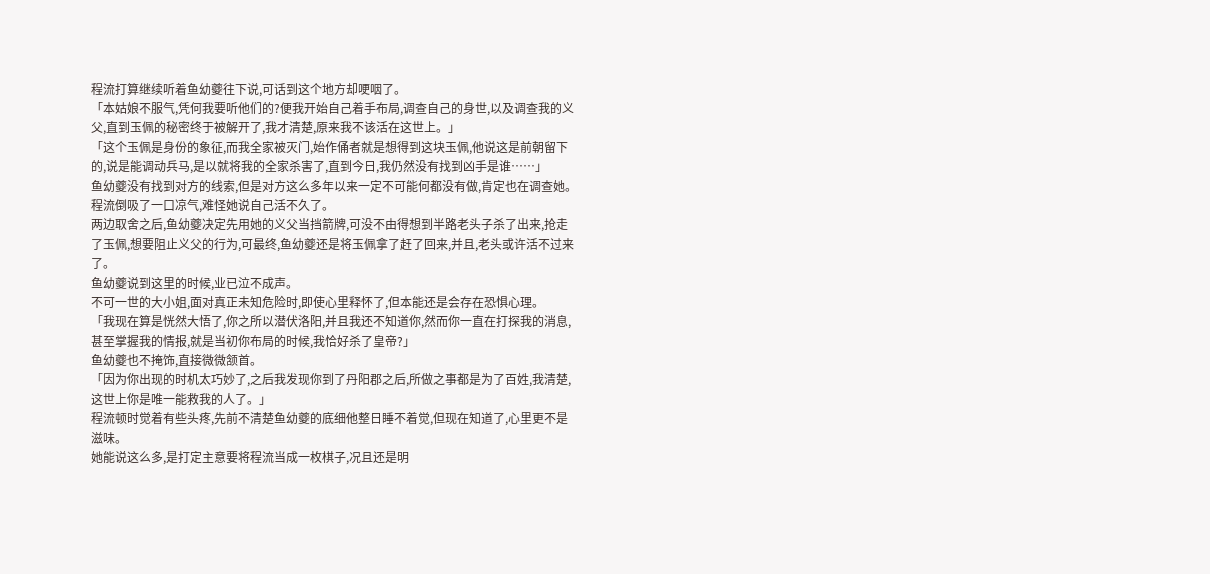程流打算继续听着鱼幼夔往下说,可话到这个地方却哽咽了。
「本姑娘不服气,凭何我要听他们的?便我开始自己着手布局,调查自己的身世,以及调查我的义父,直到玉佩的秘密终于被解开了,我才清楚,原来我不该活在这世上。」
「这个玉佩是身份的象征,而我全家被灭门,始作俑者就是想得到这块玉佩,他说这是前朝留下的,说是能调动兵马,是以就将我的全家杀害了,直到今日,我仍然没有找到凶手是谁……」
鱼幼夔没有找到对方的线索,但是对方这么多年以来一定不可能何都没有做,肯定也在调查她。
程流倒吸了一口凉气,难怪她说自己活不久了。
两边取舍之后,鱼幼夔决定先用她的义父当挡箭牌,可没不由得想到半路老头子杀了出来,抢走了玉佩,想要阻止义父的行为,可最终,鱼幼夔还是将玉佩拿了赶了回来,并且,老头或许活不过来了。
鱼幼夔说到这里的时候,业已泣不成声。
不可一世的大小姐,面对真正未知危险时,即使心里释怀了,但本能还是会存在恐惧心理。
「我现在算是恍然大悟了,你之所以潜伏洛阳,并且我还不知道你,然而你一直在打探我的消息,甚至掌握我的情报,就是当初你布局的时候,我恰好杀了皇帝?」
鱼幼夔也不掩饰,直接微微颔首。
「因为你出现的时机太巧妙了,之后我发现你到了丹阳郡之后,所做之事都是为了百姓,我清楚,这世上你是唯一能救我的人了。」
程流顿时觉着有些头疼,先前不清楚鱼幼夔的底细他整日睡不着觉,但现在知道了,心里更不是滋味。
她能说这么多,是打定主意要将程流当成一枚棋子,况且还是明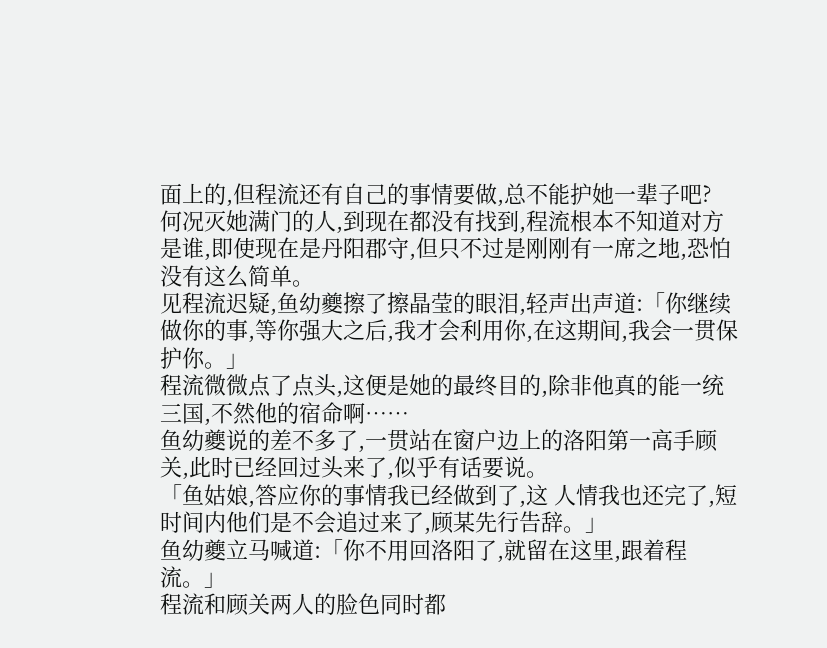面上的,但程流还有自己的事情要做,总不能护她一辈子吧?
何况灭她满门的人,到现在都没有找到,程流根本不知道对方是谁,即使现在是丹阳郡守,但只不过是刚刚有一席之地,恐怕没有这么简单。
见程流迟疑,鱼幼夔擦了擦晶莹的眼泪,轻声出声道:「你继续做你的事,等你强大之后,我才会利用你,在这期间,我会一贯保护你。」
程流微微点了点头,这便是她的最终目的,除非他真的能一统三国,不然他的宿命啊……
鱼幼夔说的差不多了,一贯站在窗户边上的洛阳第一高手顾关,此时已经回过头来了,似乎有话要说。
「鱼姑娘,答应你的事情我已经做到了,这 人情我也还完了,短时间内他们是不会追过来了,顾某先行告辞。」
鱼幼夔立马喊道:「你不用回洛阳了,就留在这里,跟着程流。」
程流和顾关两人的脸色同时都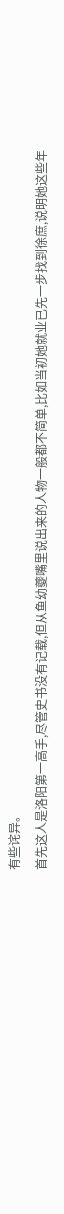有些诧异。
首先这人是洛阳第一高手,尽管史书没有记载,但从鱼幼夔嘴里说出来的人物一般都不简单,比如当初她就业已先一步找到徐庶,说明她这些年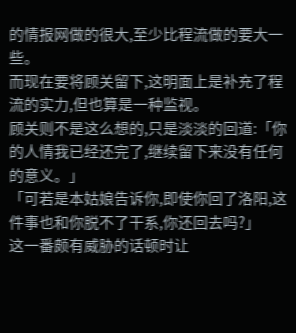的情报网做的很大,至少比程流做的要大一些。
而现在要将顾关留下,这明面上是补充了程流的实力,但也算是一种监视。
顾关则不是这么想的,只是淡淡的回道:「你的人情我已经还完了,继续留下来没有任何的意义。」
「可若是本姑娘告诉你,即使你回了洛阳,这件事也和你脱不了干系,你还回去吗?」
这一番颇有威胁的话顿时让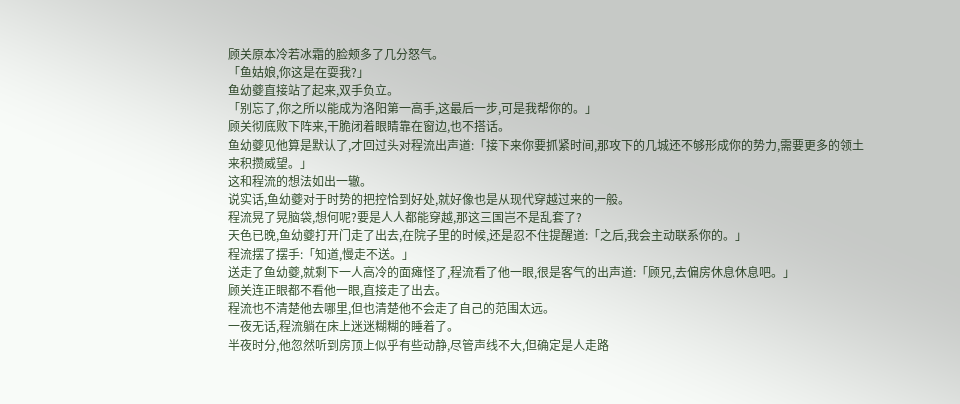顾关原本冷若冰霜的脸颊多了几分怒气。
「鱼姑娘,你这是在耍我?」
鱼幼夔直接站了起来,双手负立。
「别忘了,你之所以能成为洛阳第一高手,这最后一步,可是我帮你的。」
顾关彻底败下阵来,干脆闭着眼睛靠在窗边,也不搭话。
鱼幼夔见他算是默认了,才回过头对程流出声道:「接下来你要抓紧时间,那攻下的几城还不够形成你的势力,需要更多的领土来积攒威望。」
这和程流的想法如出一辙。
说实话,鱼幼夔对于时势的把控恰到好处,就好像也是从现代穿越过来的一般。
程流晃了晃脑袋,想何呢?要是人人都能穿越,那这三国岂不是乱套了?
天色已晚,鱼幼夔打开门走了出去,在院子里的时候,还是忍不住提醒道:「之后,我会主动联系你的。」
程流摆了摆手:「知道,慢走不送。」
送走了鱼幼夔,就剩下一人高冷的面瘫怪了,程流看了他一眼,很是客气的出声道:「顾兄,去偏房休息休息吧。」
顾关连正眼都不看他一眼,直接走了出去。
程流也不清楚他去哪里,但也清楚他不会走了自己的范围太远。
一夜无话,程流躺在床上迷迷糊糊的睡着了。
半夜时分,他忽然听到房顶上似乎有些动静,尽管声线不大,但确定是人走路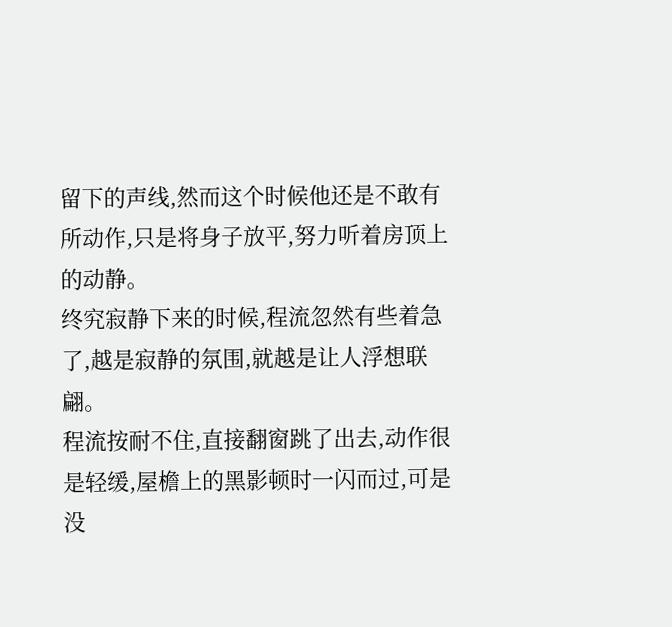留下的声线,然而这个时候他还是不敢有所动作,只是将身子放平,努力听着房顶上的动静。
终究寂静下来的时候,程流忽然有些着急了,越是寂静的氛围,就越是让人浮想联翩。
程流按耐不住,直接翻窗跳了出去,动作很是轻缓,屋檐上的黑影顿时一闪而过,可是没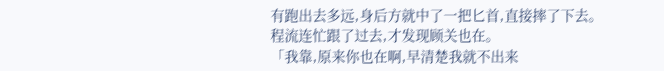有跑出去多远,身后方就中了一把匕首,直接摔了下去。
程流连忙跟了过去,才发现顾关也在。
「我靠,原来你也在啊,早清楚我就不出来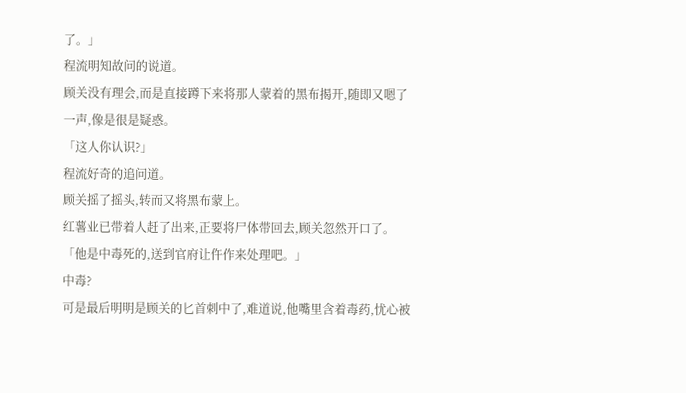了。」
程流明知故问的说道。
顾关没有理会,而是直接蹲下来将那人蒙着的黑布揭开,随即又嗯了一声,像是很是疑惑。
「这人你认识?」
程流好奇的追问道。
顾关摇了摇头,转而又将黑布蒙上。
红薯业已带着人赶了出来,正要将尸体带回去,顾关忽然开口了。
「他是中毒死的,送到官府让仵作来处理吧。」
中毒?
可是最后明明是顾关的匕首刺中了,难道说,他嘴里含着毒药,忧心被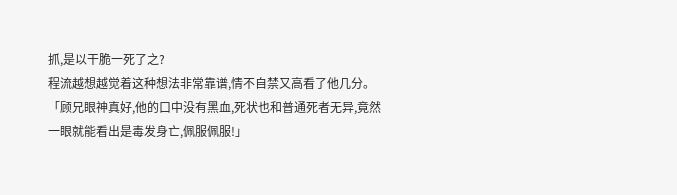抓,是以干脆一死了之?
程流越想越觉着这种想法非常靠谱,情不自禁又高看了他几分。
「顾兄眼神真好,他的口中没有黑血,死状也和普通死者无异,竟然一眼就能看出是毒发身亡,佩服佩服!」